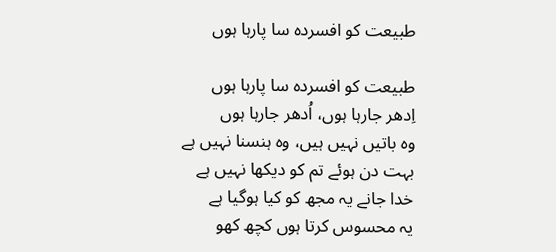طبیعت کو افسردہ سا پارہا ہوں

طبیعت کو افسردہ سا پارہا ہوں
اِدھر جارہا ہوں، اُدھر جارہا ہوں
وہ باتیں نہیں ہیں، وہ ہنسنا نہیں ہے
بہت دن ہوئے تم کو دیکھا نہیں ہے
خدا جانے یہ مجھ کو کیا ہوگیا ہے
یہ محسوس کرتا ہوں کچھ کھو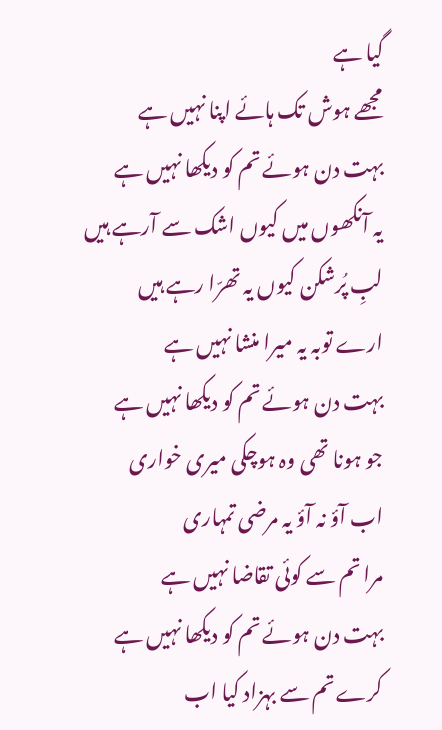گیا ہے
مجھے ہوش تک ہائے اپنا نہیں ہے
بہت دن ہوئے تم کو دیکھا نہیں ہے
یہ آنکھوں میں کیوں اشک سے آرہے ہیں
لبِ پُرشکن کیوں یہ تھرّا رہے ہیں
ارے توبہ یہ میرا منشا نہیں ہے
بہت دن ہوئے تم کو دیکھا نہیں ہے
جو ہونا تھی وہ ہوچکی میری خواری
اب آؤ نہ آؤ یہ مرضی تمہاری
مرا تم سے کوئی تقاضا نہیں ہے
بہت دن ہوئے تم کو دیکھا نہیں ہے
کرے تم سے بہزاد کیا اب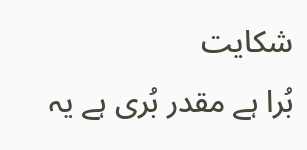شکایت
بُرا ہے مقدر بُری ہے یہ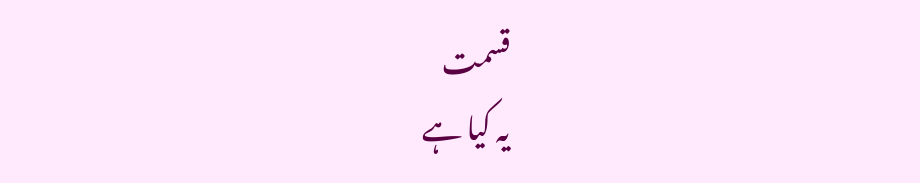قسمت
یہ کیا ہے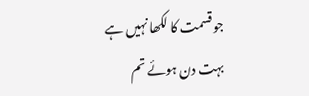جو قسمت کا لکھا نہیں ہے
بہت دن ہوئے تم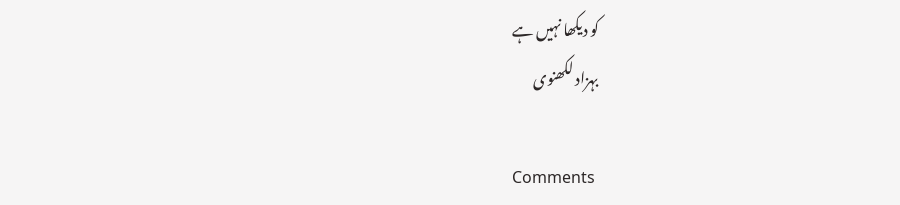کو دیکھا نہیں ہے
بہزاد لکھنوی

Comments